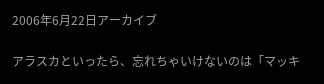2006年6月22日アーカイブ

アラスカといったら、忘れちゃいけないのは「マッキ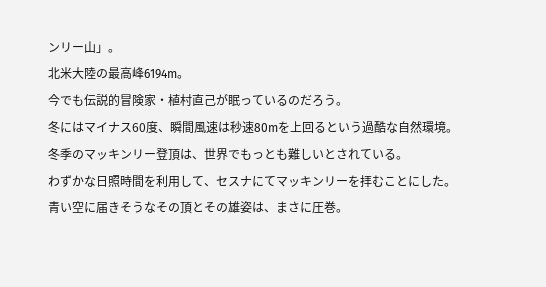ンリー山」。
北米大陸の最高峰6194m。
今でも伝説的冒険家・植村直己が眠っているのだろう。
冬にはマイナス60度、瞬間風速は秒速80mを上回るという過酷な自然環境。
冬季のマッキンリー登頂は、世界でもっとも難しいとされている。
わずかな日照時間を利用して、セスナにてマッキンリーを拝むことにした。
青い空に届きそうなその頂とその雄姿は、まさに圧巻。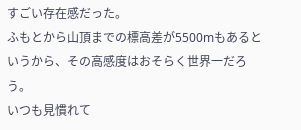すごい存在感だった。
ふもとから山頂までの標高差が5500mもあるというから、その高感度はおそらく世界一だろう。
いつも見慣れて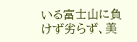いる富士山に負けず劣らず、美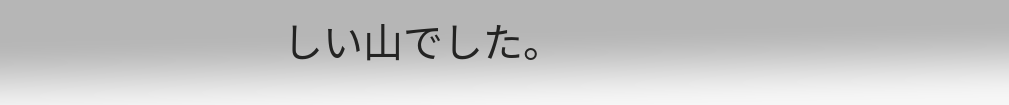しい山でした。